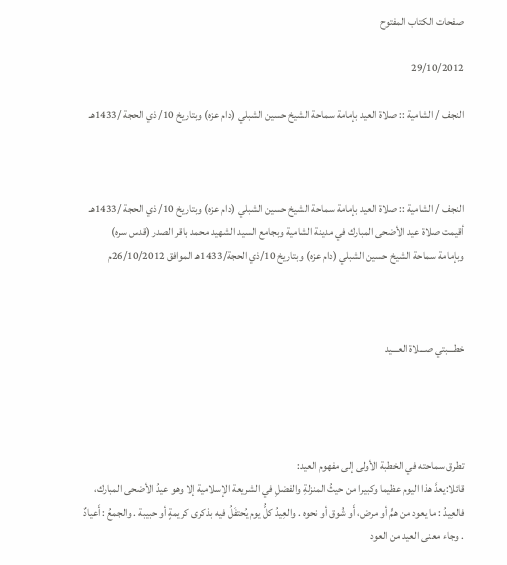صفحات الكتاب المفتوح

29/10/2012

النجف / الشامية :: صلاة العيد بإمامة سماحة الشيخ حسين الشبلي (دام عزه) وبتاريخ 10/ ذي الحجة /1433هـ



النجف / الشامية :: صلاة العيد بإمامة سماحة الشيخ حسين الشبلي (دام عزه) وبتاريخ 10/ ذي الحجة /1433هـ
أقيمت صلاة عيد الأضحى المبارك في مدينة الشامية وبجامع السيد الشهيد محمد باقر الصدر (قدس سره)
وبإمامة سماحة الشيخ حسين الشبلي (دام عزه) وبتاريخ 10/ذي الحجة/1433هـ الموافق 26/10/2012م



خطـــبتي صـــلاة العـــيد




تطرق سماحته في الخطبة الأولى إلى مفهوم العيد:
قائلا:يعدَّ هذا اليوم عظيما وكبيرا من حيثُ المنزلةِ والفضلِ في الشريعة الإسلامية إلا وهو عيدُ الأضحى المبارك، فالعِيدُ : ما يعود من همٍّ أو مرض، أَو شُوق أو نحوه . والعِيدُ كلُّ يوم يُحتفَلُ فيه بذكرى كريمةٍ أو حبيبة . والجمعُ : أَعيادٌ . وجاء معنى العيد من العود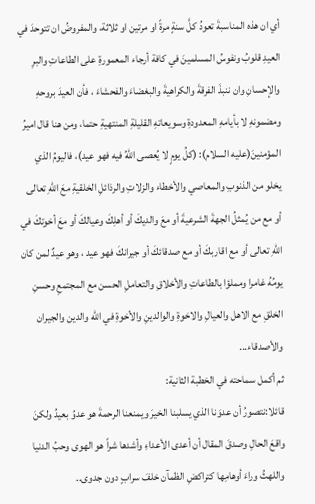أي ان هذه المناسبةَ تعودُ كلَّ سنةٍ مرةً او مرتين او ثلاثة، والمفروضُ ان تتوحدَ في العيدِ قلوبُ ونفوسُ المسلمينَ في كافة أرجاء المعمورةِ على الطاعاتِ والبرِ والإحسانِ وان ننبذَ الفرقةَ والكراهيةَ والبغضاءَ والفحشاءَ ، فأن العيدَ بروحهِ ومضمونهِ لا بأيامهِ المعدودةِ وسويعاتهِ القليلةِ المنتهيةِ حتما، ومن هنا قال اميرُ المؤمنينَ(عليه السلام): (كلُ يومٍ لا يُعصى اللهُ فيه فهو عيد)، فاليومُ الذي يخلو من الذنوبِ والمعاصي والأخطاء والزلاتِ والرذائلِ الخلقيةِ معَ اللهِ تعالى أو مع من يُمثلُ الجهةَ الشرعيةَ أو معَ والديكَ أو أهلِكَ وعيالكَ أو معَ أخوتكَ في اللهِ تعالى أو مع اقاربكَ أو مع صدقائكَ أو جيرانكَ فهو عيد ، وهو عيدٌ لمن كان يومُهُ غامرا ومملؤا بالطاعاتِ والأخلاقِ والتعاملِ الحسن مع المجتمعِ وحسنِ الخلقِ مع الاهل والعيالِ والاخوةِ والوالدينِ والأخوةِ في الله والدين والجيران والأصدقاء...
ثم أكمل سماحته في الخطبة الثانية:
قائلا:نتصورُ أن عدوَنا الذي يسلبنا الخيرَ ويمنعنا الرحمةَ هو عدوُ بعيدُ ولكنَ واقعَ الحالِ وصدقَ المقال أن أعدى الأعداءِ وأشدها شراً هو الهوى وحبُ الدنيا واللهثُ وراءَ أوهامِها كتراكضِ الظمآن خلفَ سرابٍ دون جدوى..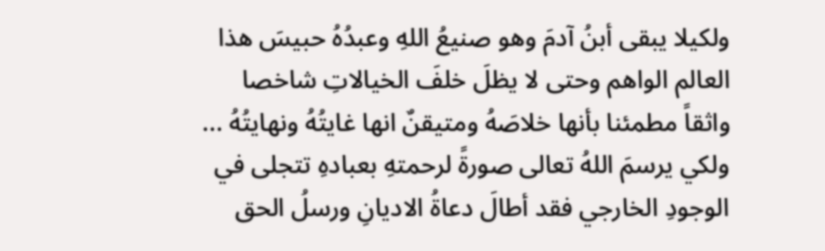ولكيلا يبقى أبنُ آدمَ وهو صنيعُ اللهِ وعبدُهُ حبيسَ هذا العالم الواهم وحتى لا يظلَ خلفَ الخيالاتِ شاخصا واثقاً مطمئنا بأنها خلاصَهُ ومتيقنٌ انها غايتُهُ ونهايتُهُ ... ولكي يرسمَ اللهُ تعالى صورةً لرحمتهِ بعبادهِ تتجلى في الوجودِ الخارجي فقد أطالَ دعاةُ الاديانِ ورسلُ الحق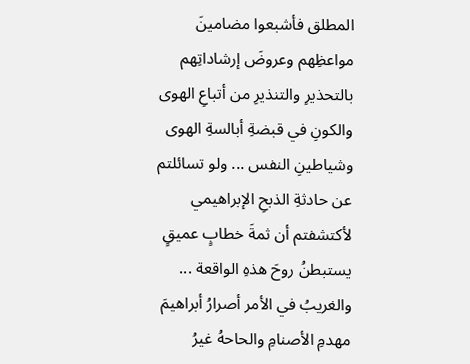المطلق فأشبعوا مضامينَ مواعظِهم وعروضَ إرشاداتِهم بالتحذيرِ والتنذيرِ من أتباعِ الهوى والكونِ في قبضةِ أبالسةِ الهوى وشياطينِ النفس ... ولو تسائلتم عن حادثةِ الذبحِ الإبراهيمي لأكتشفتم أن ثمةَ خطابٍ عميقٍ يستبطنُ روحَ هذهِ الواقعة ... والغريبُ في الأمر أصرارُ أبراهيمَ مهدمِ الأصنامِ والحاحهُ غيرُ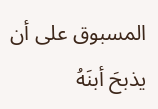المسبوق على أن يذبحَ أبنَهُ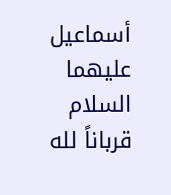أسماعيل عليهما السلام قرباناً لله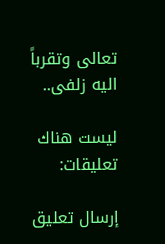تعالى وتقرباً اليه زلفى..

ليست هناك تعليقات:

إرسال تعليق